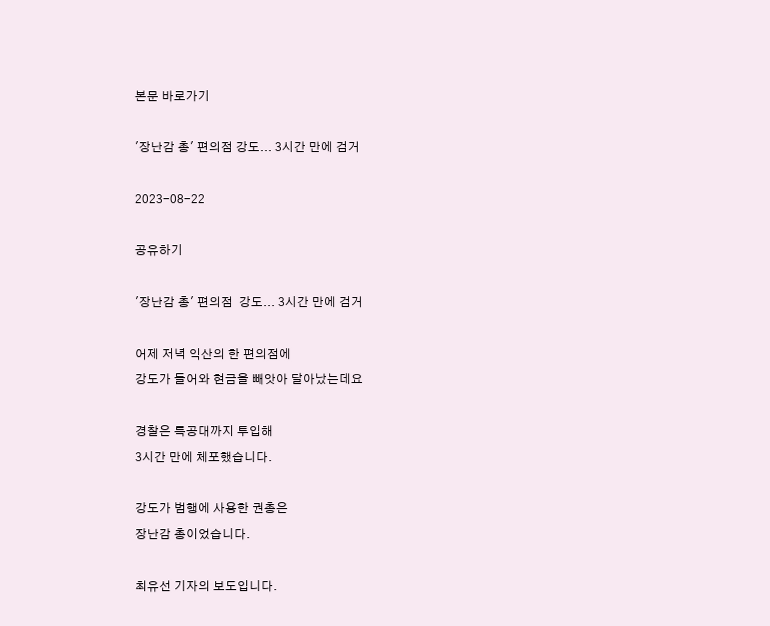본문 바로가기

'장난감 총' 편의점 강도... 3시간 만에 검거

2023-08-22

공유하기

'장난감 총' 편의점  강도... 3시간 만에 검거

어제 저녁 익산의 한 편의점에
강도가 들어와 현금을 빼앗아 달아났는데요

경찰은 특공대까지 투입해
3시간 만에 체포했습니다.

강도가 범행에 사용한 권총은
장난감 총이었습니다.

최유선 기자의 보도입니다.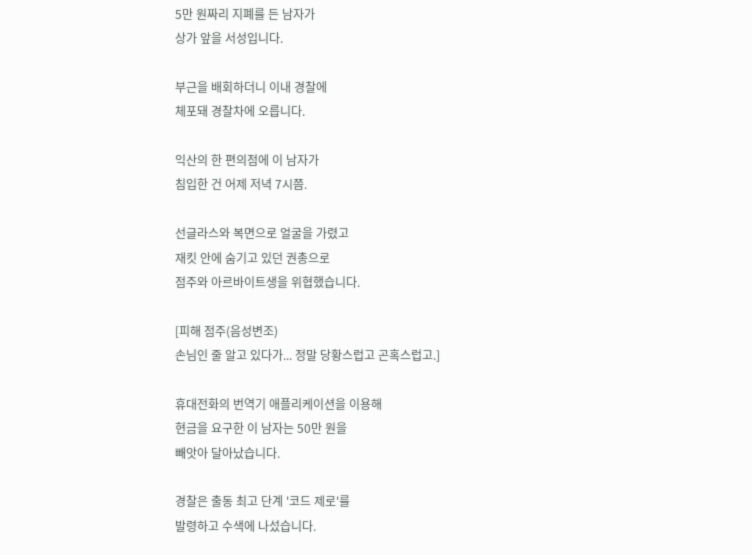5만 원짜리 지폐를 든 남자가
상가 앞을 서성입니다.

부근을 배회하더니 이내 경찰에
체포돼 경찰차에 오릅니다.

익산의 한 편의점에 이 남자가
침입한 건 어제 저녁 7시쯤.

선글라스와 복면으로 얼굴을 가렸고
재킷 안에 숨기고 있던 권총으로
점주와 아르바이트생을 위협했습니다.

[피해 점주(음성변조)
손님인 줄 알고 있다가... 정말 당황스럽고 곤혹스럽고.]

휴대전화의 번역기 애플리케이션을 이용해
현금을 요구한 이 남자는 50만 원을
빼앗아 달아났습니다.

경찰은 출동 최고 단계 '코드 제로'를
발령하고 수색에 나섰습니다.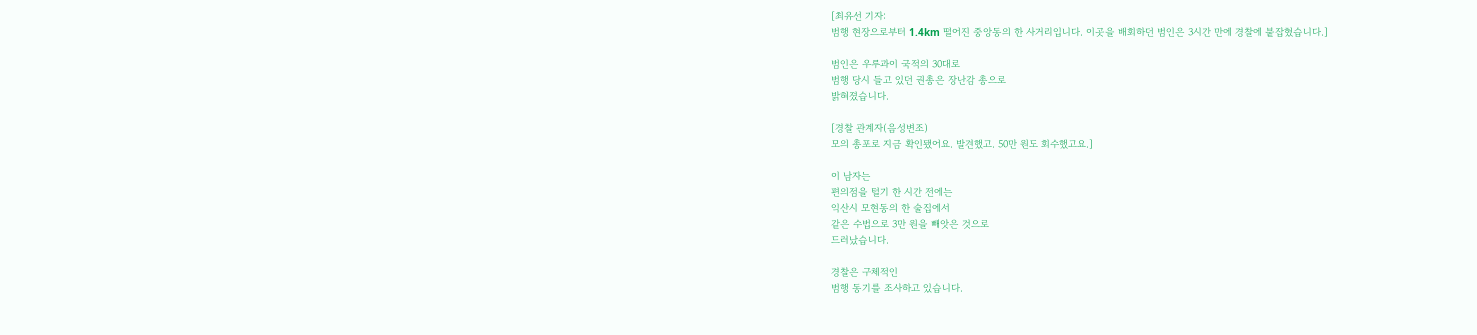[최유선 기자:
범행 현장으로부터 1.4km 떨어진 중앙동의 한 사거리입니다. 이곳을 배회하던 범인은 3시간 만에 경찰에 붙잡혔습니다.]

범인은 우루과이 국적의 30대로
범행 당시 들고 있던 권총은 장난감 총으로
밝혀졌습니다.

[경찰 관계자(음성변조)
모의 총포로 지금 확인됐어요. 발견했고. 50만 원도 회수했고요.]

이 남자는
편의점을 털기 한 시간 전에는
익산시 모현동의 한 술집에서
같은 수법으로 3만 원을 빼앗은 것으로
드러났습니다.

경찰은 구체적인
범행 동기를 조사하고 있습니다.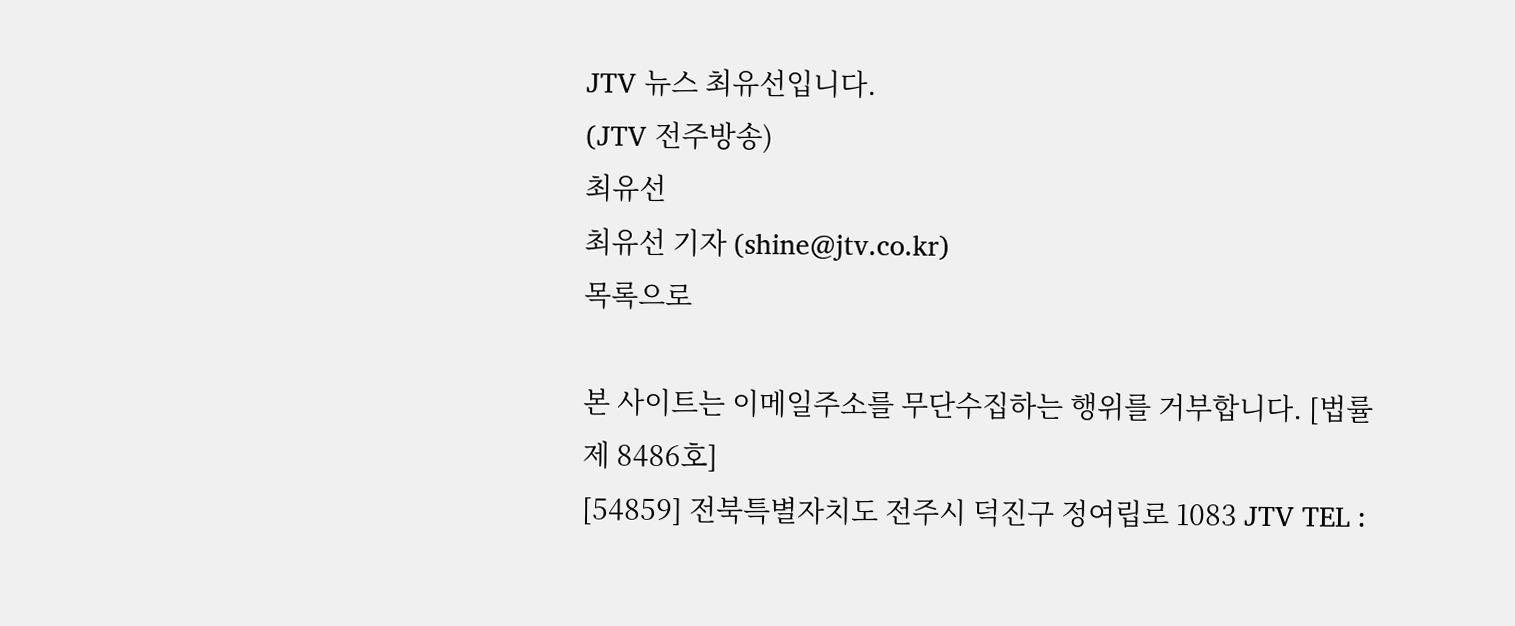JTV 뉴스 최유선입니다.
(JTV 전주방송)
최유선
최유선 기자 (shine@jtv.co.kr)
목록으로

본 사이트는 이메일주소를 무단수집하는 행위를 거부합니다. [법률 제 8486호]
[54859] 전북특별자치도 전주시 덕진구 정여립로 1083 JTV TEL :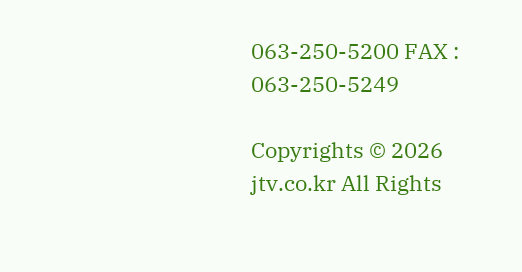063-250-5200 FAX : 063-250-5249

Copyrights © 2026 jtv.co.kr All Rights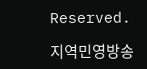Reserved.

지역민영방송